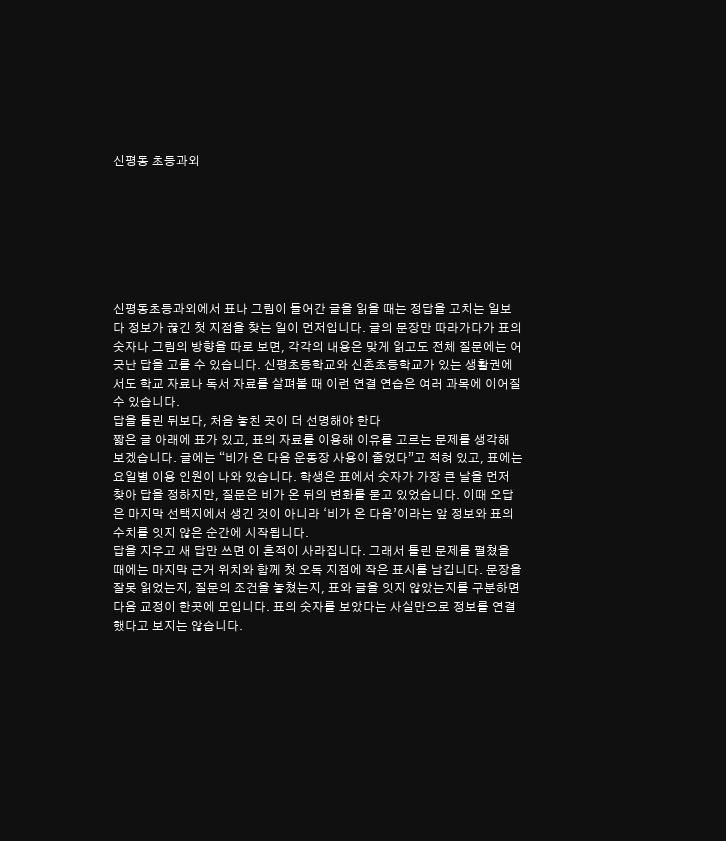신평동 초등과외







신평동초등과외에서 표나 그림이 들어간 글을 읽을 때는 정답을 고치는 일보다 정보가 끊긴 첫 지점을 찾는 일이 먼저입니다. 글의 문장만 따라가다가 표의 숫자나 그림의 방향을 따로 보면, 각각의 내용은 맞게 읽고도 전체 질문에는 어긋난 답을 고를 수 있습니다. 신평초등학교와 신촌초등학교가 있는 생활권에서도 학교 자료나 독서 자료를 살펴볼 때 이런 연결 연습은 여러 과목에 이어질 수 있습니다.
답을 틀린 뒤보다, 처음 놓친 곳이 더 선명해야 한다
짧은 글 아래에 표가 있고, 표의 자료를 이용해 이유를 고르는 문제를 생각해 보겠습니다. 글에는 “비가 온 다음 운동장 사용이 줄었다”고 적혀 있고, 표에는 요일별 이용 인원이 나와 있습니다. 학생은 표에서 숫자가 가장 큰 날을 먼저 찾아 답을 정하지만, 질문은 비가 온 뒤의 변화를 묻고 있었습니다. 이때 오답은 마지막 선택지에서 생긴 것이 아니라 ‘비가 온 다음’이라는 앞 정보와 표의 수치를 잇지 않은 순간에 시작됩니다.
답을 지우고 새 답만 쓰면 이 흔적이 사라집니다. 그래서 틀린 문제를 펼쳤을 때에는 마지막 근거 위치와 함께 첫 오독 지점에 작은 표시를 남깁니다. 문장을 잘못 읽었는지, 질문의 조건을 놓쳤는지, 표와 글을 잇지 않았는지를 구분하면 다음 교정이 한곳에 모입니다. 표의 숫자를 보았다는 사실만으로 정보를 연결했다고 보지는 않습니다.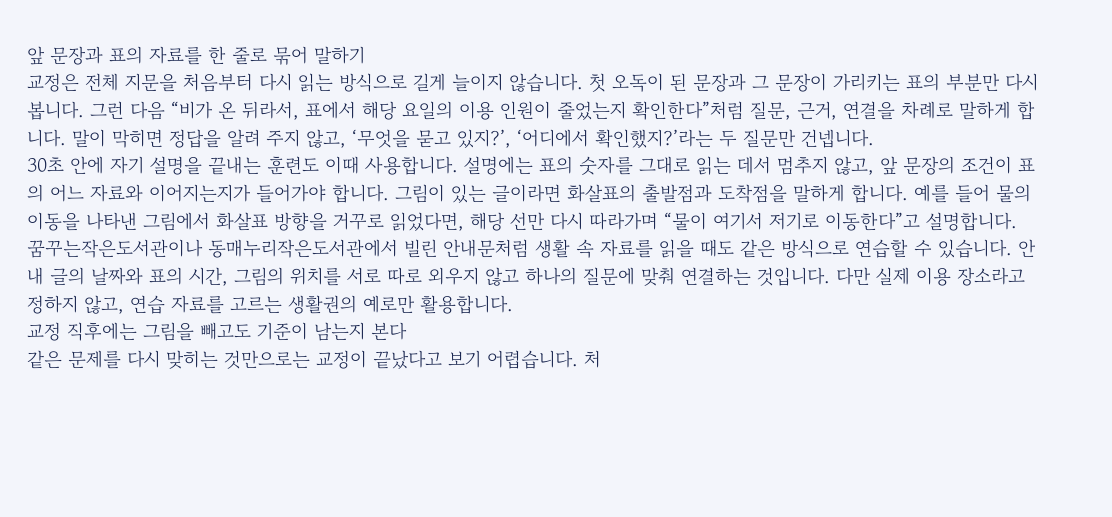앞 문장과 표의 자료를 한 줄로 묶어 말하기
교정은 전체 지문을 처음부터 다시 읽는 방식으로 길게 늘이지 않습니다. 첫 오독이 된 문장과 그 문장이 가리키는 표의 부분만 다시 봅니다. 그런 다음 “비가 온 뒤라서, 표에서 해당 요일의 이용 인원이 줄었는지 확인한다”처럼 질문, 근거, 연결을 차례로 말하게 합니다. 말이 막히면 정답을 알려 주지 않고, ‘무엇을 묻고 있지?’, ‘어디에서 확인했지?’라는 두 질문만 건넵니다.
30초 안에 자기 설명을 끝내는 훈련도 이때 사용합니다. 설명에는 표의 숫자를 그대로 읽는 데서 멈추지 않고, 앞 문장의 조건이 표의 어느 자료와 이어지는지가 들어가야 합니다. 그림이 있는 글이라면 화살표의 출발점과 도착점을 말하게 합니다. 예를 들어 물의 이동을 나타낸 그림에서 화살표 방향을 거꾸로 읽었다면, 해당 선만 다시 따라가며 “물이 여기서 저기로 이동한다”고 설명합니다.
꿈꾸는작은도서관이나 동매누리작은도서관에서 빌린 안내문처럼 생활 속 자료를 읽을 때도 같은 방식으로 연습할 수 있습니다. 안내 글의 날짜와 표의 시간, 그림의 위치를 서로 따로 외우지 않고 하나의 질문에 맞춰 연결하는 것입니다. 다만 실제 이용 장소라고 정하지 않고, 연습 자료를 고르는 생활권의 예로만 활용합니다.
교정 직후에는 그림을 빼고도 기준이 남는지 본다
같은 문제를 다시 맞히는 것만으로는 교정이 끝났다고 보기 어렵습니다. 처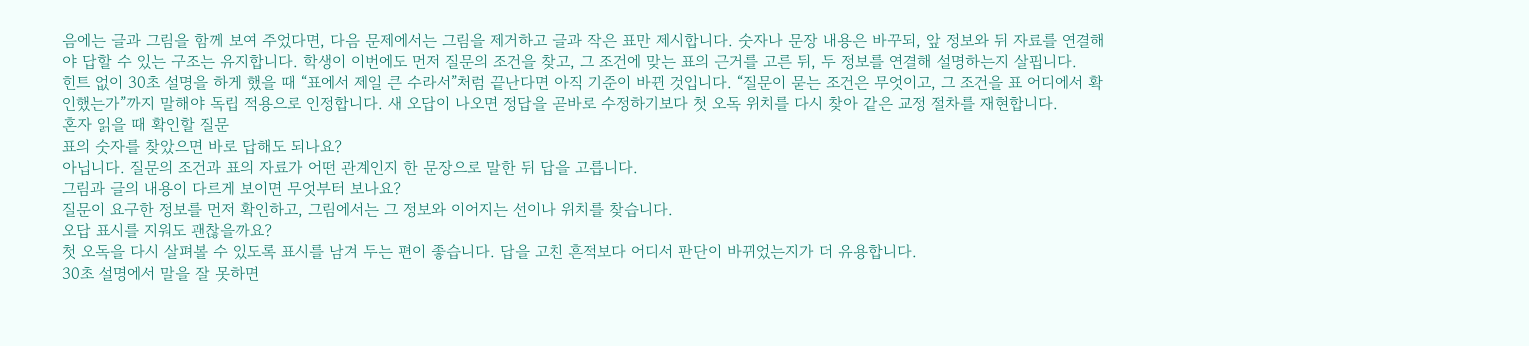음에는 글과 그림을 함께 보여 주었다면, 다음 문제에서는 그림을 제거하고 글과 작은 표만 제시합니다. 숫자나 문장 내용은 바꾸되, 앞 정보와 뒤 자료를 연결해야 답할 수 있는 구조는 유지합니다. 학생이 이번에도 먼저 질문의 조건을 찾고, 그 조건에 맞는 표의 근거를 고른 뒤, 두 정보를 연결해 설명하는지 살핍니다.
힌트 없이 30초 설명을 하게 했을 때 “표에서 제일 큰 수라서”처럼 끝난다면 아직 기준이 바뀐 것입니다. “질문이 묻는 조건은 무엇이고, 그 조건을 표 어디에서 확인했는가”까지 말해야 독립 적용으로 인정합니다. 새 오답이 나오면 정답을 곧바로 수정하기보다 첫 오독 위치를 다시 찾아 같은 교정 절차를 재현합니다.
혼자 읽을 때 확인할 질문
표의 숫자를 찾았으면 바로 답해도 되나요?
아닙니다. 질문의 조건과 표의 자료가 어떤 관계인지 한 문장으로 말한 뒤 답을 고릅니다.
그림과 글의 내용이 다르게 보이면 무엇부터 보나요?
질문이 요구한 정보를 먼저 확인하고, 그림에서는 그 정보와 이어지는 선이나 위치를 찾습니다.
오답 표시를 지워도 괜찮을까요?
첫 오독을 다시 살펴볼 수 있도록 표시를 남겨 두는 편이 좋습니다. 답을 고친 흔적보다 어디서 판단이 바뀌었는지가 더 유용합니다.
30초 설명에서 말을 잘 못하면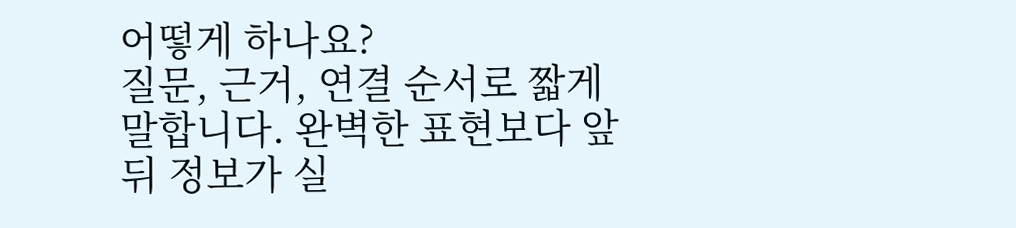어떻게 하나요?
질문, 근거, 연결 순서로 짧게 말합니다. 완벽한 표현보다 앞뒤 정보가 실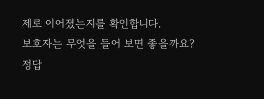제로 이어졌는지를 확인합니다.
보호자는 무엇을 들어 보면 좋을까요?
정답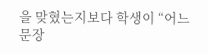을 맞혔는지보다 학생이 “어느 문장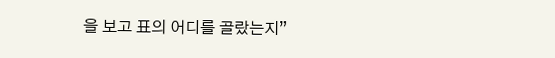을 보고 표의 어디를 골랐는지”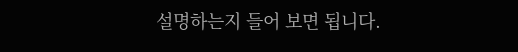설명하는지 들어 보면 됩니다.